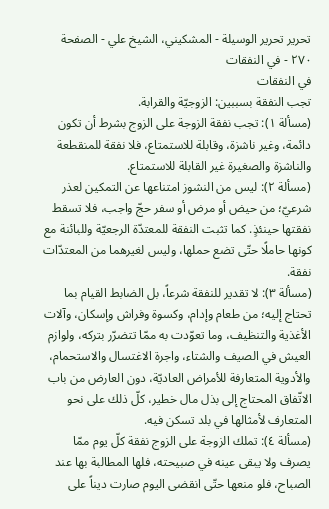تحرير تحرير الوسيلة - المشكيني، الشيخ علي - الصفحة ٢٧٠ - في النفقات
في النفقات
تجب النفقة بسببين: الزوجيّة والقرابة.
(مسألة ١): تجب نفقة الزوجة على الزوج بشرط أن تكون دائمة، وغير ناشزة، وقابلة للاستمتاع، فلا نفقة للمنقطعة والناشزة والصغيرة غير القابلة للاستمتاع.
(مسألة ٢): ليس من النشوز امتناعها عن التمكين لعذر شرعيّ؛ من حيض أو مرض أو سفر حجّ واجب، فلا تسقط نفقتها حينئذٍ. كما تثبت النفقة للمعتدّة الرجعيّة وللبائنة مع كونها حاملًا حتّى تضع حملها، وليس لغيرهما من المعتدّات نفقة.
(مسألة ٣): لا تقدير للنفقة شرعاً، بل الضابط القيام بما تحتاج إليه؛ من طعام وإدام، وكسوة وفراش وإسكان، وآلات الأغذية والتنظيف، وما تعوّدت به ممّا تتضرّر بتركه، ولوازم العيش في الصيف والشتاء، واجرة الاغتسال والاستحمام، والأدوية المتعارفة للأمراض العاديّة، دون العارض من باب الاتّفاق المحتاج إلى بذل مال خطير، كلّ ذلك على نحو المتعارف لأمثالها في بلد تسكن فيه.
(مسألة ٤): تملك الزوجة على الزوج نفقة كلّ يوم ممّا يصرف ولا يبقى عينه في صبيحته، فلها المطالبة بها عند الصباح، فلو منعها حتّى انقضى اليوم صارت ديناً على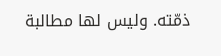ذمّته. وليس لها مطالبة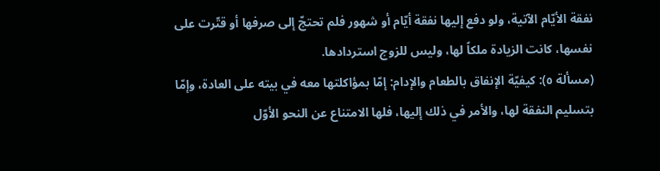نفقة الأيّام الآتية، ولو دفع إليها نفقة أيّام أو شهور فلم تحتجّ إلى صرفها أو قتّرت على نفسها، كانت الزيادة ملكاً لها، وليس للزوج استردادها.
(مسألة ٥): كيفيّة الإنفاق بالطعام والإدام: إمّا بمؤاكلتها معه في بيته على العادة، وإمّا بتسليم النفقة لها، والأمر في ذلك إليها، فلها الامتناع عن النحو الأوّل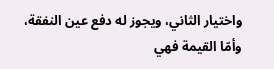واختيار الثاني، ويجوز له دفع عين النفقة، وأمّا القيمة فهي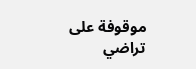موقوفة على تراضي